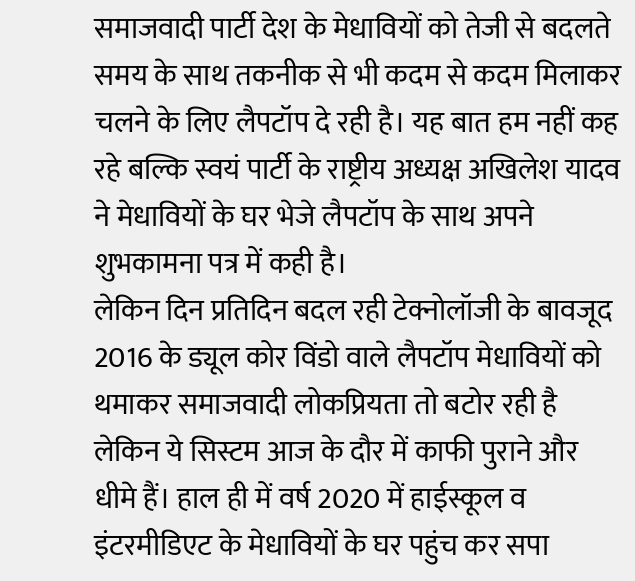समाजवादी पार्टी देश के मेधावियों को तेजी से बदलते समय के साथ तकनीक से भी कदम से कदम मिलाकर चलने के लिए लैपटॉप दे रही है। यह बात हम नहीं कह रहे बल्कि स्वयं पार्टी के राष्ट्रीय अध्यक्ष अखिलेश यादव ने मेधावियों के घर भेजे लैपटॉप के साथ अपने शुभकामना पत्र में कही है।
लेकिन दिन प्रतिदिन बदल रही टेक्नोलॉजी के बावजूद 2016 के ड्यूल कोर विंडो वाले लैपटॉप मेधावियों को थमाकर समाजवादी लोकप्रियता तो बटोर रही है लेकिन ये सिस्टम आज के दौर में काफी पुराने और धीमे हैं। हाल ही में वर्ष 2020 में हाईस्कूल व इंटरमीडिएट के मेधावियों के घर पहुंच कर सपा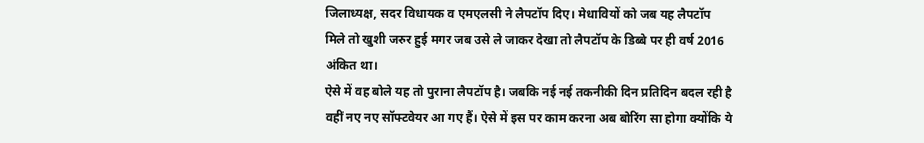जिलाध्यक्ष, सदर विधायक व एमएलसी ने लैपटॉप दिए। मेधावियों को जब यह लैपटॉप मिले तो खुशी जरुर हुई मगर जब उसे ले जाकर देखा तो लैपटॉप के डिब्बे पर ही वर्ष 2016 अंकित था।
ऐसे में वह बोले यह तो पुराना लैपटॉप है। जबकि नई नई तकनीकी दिन प्रतिदिन बदल रही है वहीं नए नए सॉफ्टवेयर आ गए हैं। ऐसे में इस पर काम करना अब बोरिंग सा होगा क्योंकि ये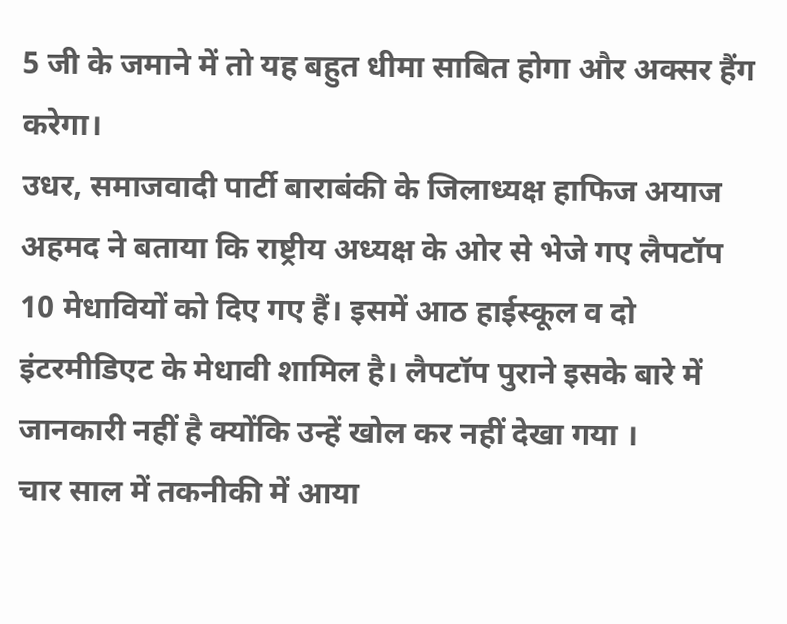5 जी के जमाने में तो यह बहुत धीमा साबित होगा और अक्सर हैंग करेगा।
उधर, समाजवादी पार्टी बाराबंकी के जिलाध्यक्ष हाफिज अयाज अहमद ने बताया कि राष्ट्रीय अध्यक्ष के ओर से भेजे गए लैपटॉप 10 मेधावियों को दिए गए हैं। इसमें आठ हाईस्कूल व दो इंटरमीडिएट के मेधावी शामिल है। लैपटॉप पुराने इसके बारे में जानकारी नहीं है क्योंकि उन्हें खोल कर नहीं देखा गया ।
चार साल में तकनीकी में आया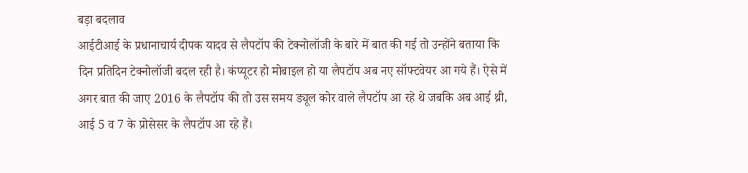बड़ा बदलाव
आईटीआई के प्रधानाचार्य दीपक यादव से लैपटॉप की टेक्नोलॉजी के बारे में बात की गई तो उन्होंने बताया कि दिन प्रतिदिन टेक्नोलॉजी बदल रही है। कंप्यूटर हो मोबाइल हो या लैपटॉप अब नए सॉफ्टवेयर आ गये हैं। ऐसे में अगर बात की जाए 2016 के लैपटॉप की तो उस समय ड्यूल कोर वाले लैपटॉप आ रहे थे जबकि अब आई थ्री, आई 5 व 7 के प्रोसेसर के लैपटॉप आ रहे हैं।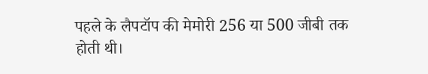पहले के लैपटॉप की मेमोरी 256 या 500 जीबी तक होती थी।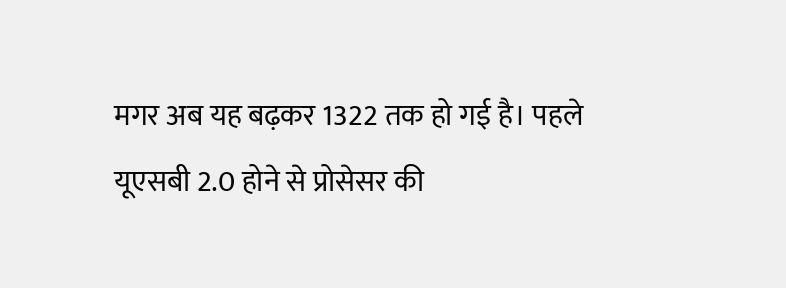मगर अब यह बढ़कर 1322 तक हो गई है। पहले यूएसबी 2.0 होने से प्रोसेसर की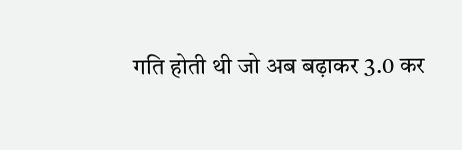गति होती थी जो अब बढ़ाकर 3.0 कर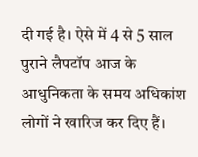दी गई है। ऐसे में 4 से 5 साल पुराने लैपटॉप आज के आधुनिकता के समय अधिकांश लोगों ने खारिज कर दिए हैं।